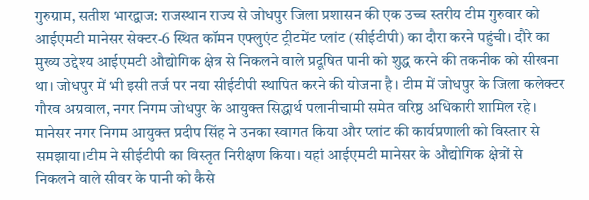गुरुग्राम, सतीश भारद्वाज: राजस्थान राज्य से जोधपुर जिला प्रशासन की एक उच्च स्तरीय टीम गुरुवार को आईएमटी मानेसर सेक्टर-6 स्थित कॉमन एफ्लुएंट ट्रीटमेंट प्लांट (सीईटीपी) का दौरा करने पहुंची। दौरे का मुख्य उद्देश्य आईएमटी औद्योगिक क्षेत्र से निकलने वाले प्रदूषित पानी को शुद्ध करने की तकनीक को सीखना था। जोधपुर में भी इसी तर्ज पर नया सीईटीपी स्थापित करने की योजना है। टीम में जोधपुर के जिला कलेक्टर गौरव अग्रवाल, नगर निगम जोधपुर के आयुक्त सिद्धार्थ पलानीचामी समेत वरिष्ठ अधिकारी शामिल रहे। मानेसर नगर निगम आयुक्त प्रदीप सिंह ने उनका स्वागत किया और प्लांट की कार्यप्रणाली को विस्तार से समझाया।टीम ने सीईटीपी का विस्तृत निरीक्षण किया। यहां आईएमटी मानेसर के औद्योगिक क्षेत्रों से निकलने वाले सीवर के पानी को कैसे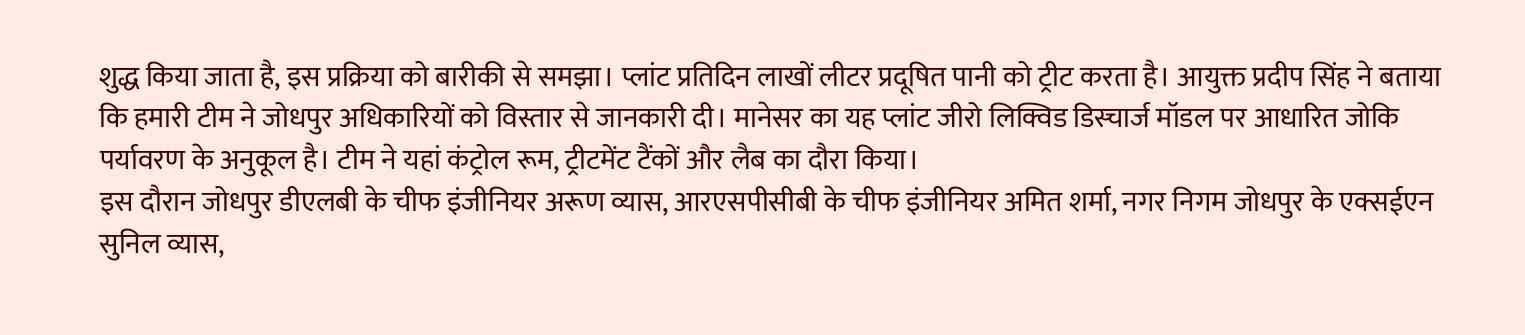शुद्ध किया जाता है, इस प्रक्रिया को बारीकी से समझा। प्लांट प्रतिदिन लाखों लीटर प्रदूषित पानी को ट्रीट करता है। आयुक्त प्रदीप सिंह ने बताया कि हमारी टीम ने जोधपुर अधिकारियों को विस्तार से जानकारी दी। मानेसर का यह प्लांट जीरो लिक्विड डिस्चार्ज मॉडल पर आधारित जोकि पर्यावरण के अनुकूल है। टीम ने यहां कंट्रोल रूम, ट्रीटमेंट टैंकों और लैब का दौरा किया।
इस दौरान जोधपुर डीएलबी के चीफ इंजीनियर अरूण व्यास, आरएसपीसीबी के चीफ इंजीनियर अमित शर्मा, नगर निगम जोधपुर के एक्सईएन सुनिल व्यास,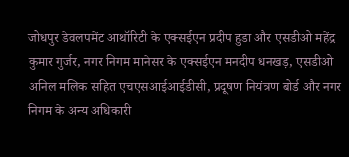जोधपुर डेवलपमेंट आथॉरिटी के एक्सईएन प्रदीप हुडा और एसडीओ महेंद्र कुमार गुर्जर, नगर निगम मानेसर के एक्सईएन मनदीप धनखड़, एसडीओ अनिल मलिक सहित एचएसआईआईडीसी, प्रदूषण नियंत्रण बोर्ड और नगर निगम के अन्य अधिकारी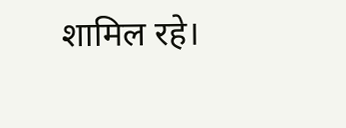शामिल रहे।